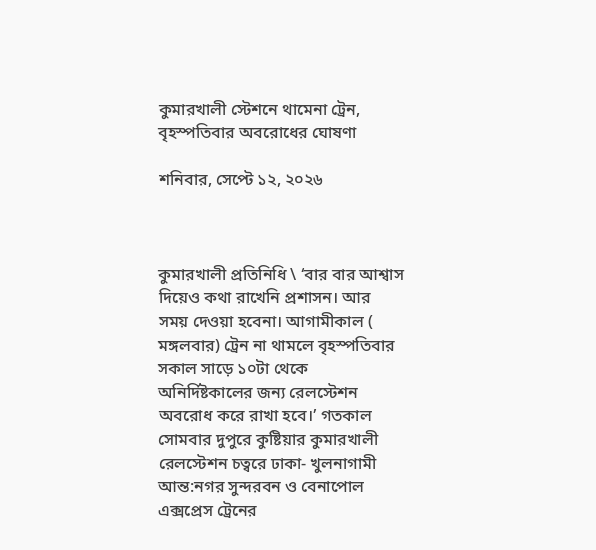কুমারখালী স্টেশনে থামেনা ট্রেন, বৃহস্পতিবার অবরোধের ঘোষণা

শনিবার, সেপ্টে ১২, ২০২৬



কুমারখালী প্রতিনিধি \ ‘বার বার আশ্বাস দিয়েও কথা রাখেনি প্রশাসন। আর সময় দেওয়া হবেনা। আগামীকাল ( মঙ্গলবার) ট্রেন না থামলে বৃহস্পতিবার সকাল সাড়ে ১০টা থেকে অনির্দিষ্টকালের জন্য রেলস্টেশন অবরোধ করে রাখা হবে।’ গতকাল সোমবার দুপুরে কুষ্টিয়ার কুমারখালী রেলস্টেশন চত্বরে ঢাকা- খুলনাগামী আন্ত:নগর সুন্দরবন ও বেনাপোল এক্সপ্রেস ট্রেনের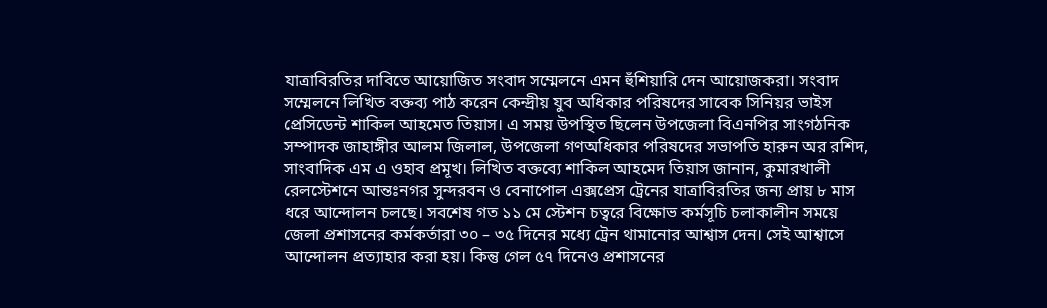যাত্রাবিরতির দাবিতে আয়োজিত সংবাদ সম্মেলনে এমন হুঁশিয়ারি দেন আয়োজকরা। সংবাদ সম্মেলনে লিখিত বক্তব্য পাঠ করেন কেন্দ্রীয় যুব অধিকার পরিষদের সাবেক সিনিয়র ভাইস প্রেসিডেন্ট শাকিল আহমেত তিয়াস। এ সময় উপস্থিত ছিলেন উপজেলা বিএনপির সাংগঠনিক সম্পাদক জাহাঙ্গীর আলম জিলাল, উপজেলা গণঅধিকার পরিষদের সভাপতি হারুন অর রশিদ, সাংবাদিক এম এ ওহাব প্রমূখ। লিখিত বক্তব্যে শাকিল আহমেদ তিয়াস জানান, কুমারখালী রেলস্টেশনে আন্তঃনগর সুন্দরবন ও বেনাপোল এক্সপ্রেস ট্রেনের যাত্রাবিরতির জন্য প্রায় ৮ মাস ধরে আন্দোলন চলছে। সবশেষ গত ১১ মে স্টেশন চত্বরে বিক্ষোভ কর্মসূচি চলাকালীন সময়ে জেলা প্রশাসনের কর্মকর্তারা ৩০ – ৩৫ দিনের মধ্যে ট্রেন থামানোর আশ্বাস দেন। সেই আশ্বাসে আন্দোলন প্রত্যাহার করা হয়। কিন্তু গেল ৫৭ দিনেও প্রশাসনের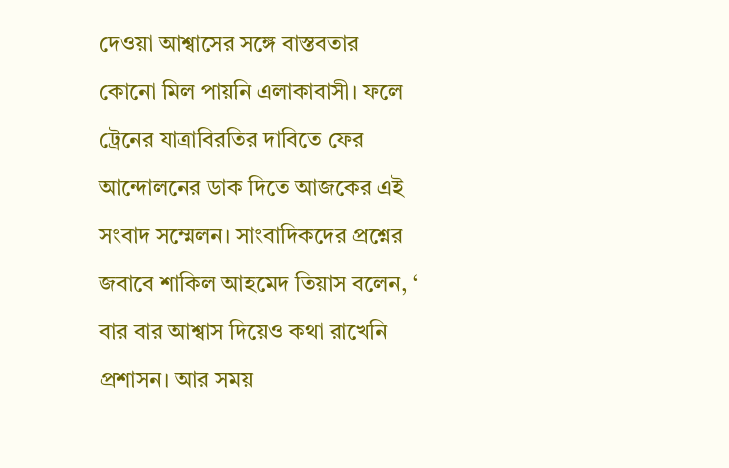দেওয়া আশ্বাসের সঙ্গে বাস্তবতার কোনো মিল পায়নি এলাকাবাসী। ফলে ট্রেনের যাত্রাবিরতির দাবিতে ফের আন্দোলনের ডাক দিতে আজকের এই সংবাদ সম্মেলন। সাংবাদিকদের প্রশ্নের জবাবে শাকিল আহমেদ তিয়াস বলেন, ‘ বার বার আশ্বাস দিয়েও কথা রাখেনি প্রশাসন। আর সময়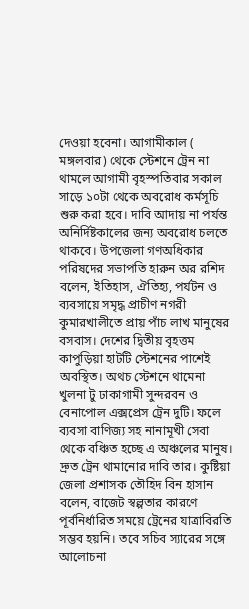দেওয়া হবেনা। আগামীকাল ( মঙ্গলবার) থেকে স্টেশনে ট্রেন না থামলে আগামী বৃহস্পতিবার সকাল সাড়ে ১০টা থেকে অবরোধ কর্মসূচি শুরু করা হবে। দাবি আদায় না পর্যন্ত অনির্দিষ্টকালের জন্য অবরোধ চলতে থাকবে। উপজেলা গণঅধিকার পরিষদের সভাপতি হারুন অর রশিদ বলেন, ইতিহাস, ঐতিহ্য, পর্যটন ও ব্যবসায়ে সমৃদ্ধ প্রাচীণ নগরী কুমারখালীতে প্রায় পাঁচ লাখ মানুষের বসবাস। দেশের দ্বিতীয় বৃহত্তম কাপুড়িয়া হাটটি স্টেশনের পাশেই অবস্থিত। অথচ স্টেশনে থামেনা খুলনা টু ঢাকাগামী সুন্দরবন ও বেনাপোল এক্সপ্রেস ট্রেন দুটি। ফলে ব্যবসা বাণিজ্য সহ নানামূখী সেবা থেকে বঞ্চিত হচ্ছে এ অঞ্চলের মানুষ। দ্রুত ট্রেন থামানোর দাবি তার। কুষ্টিয়া জেলা প্রশাসক তৌহিদ বিন হাসান বলেন, বাজেট স্বল্পতার কারণে পূর্বনির্ধারিত সময়ে ট্রেনের যাত্রাবিরতি সম্ভব হয়নি। তবে সচিব স্যারের সঙ্গে আলোচনা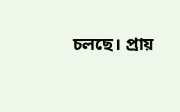চলছে। প্রায়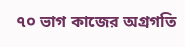৭০ ভাগ কাজের অগ্রগতি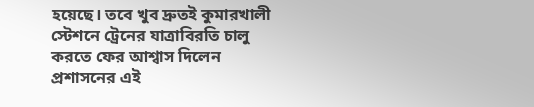হয়েছে। তবে খুব দ্রুতই কুমারখালী স্টেশনে ট্রেনের যাত্রাবিরতি চালু করতে ফের আশ্বাস দিলেন প্রশাসনের এই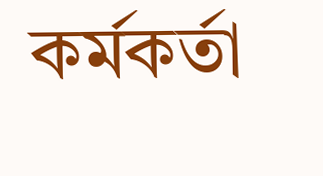কর্মকর্তা